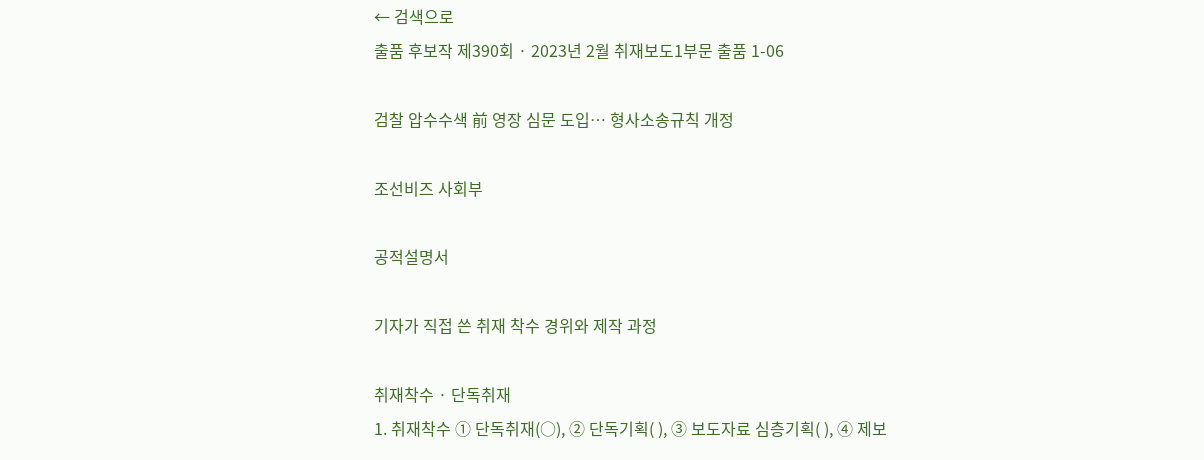← 검색으로
출품 후보작 제390회 · 2023년 2월 취재보도1부문 출품 1-06

검찰 압수수색 前 영장 심문 도입… 형사소송규칙 개정

조선비즈 사회부

공적설명서

기자가 직접 쓴 취재 착수 경위와 제작 과정

취재착수 · 단독취재
1. 취재착수 ① 단독취재(○), ② 단독기획( ), ③ 보도자료 심층기획( ), ④ 제보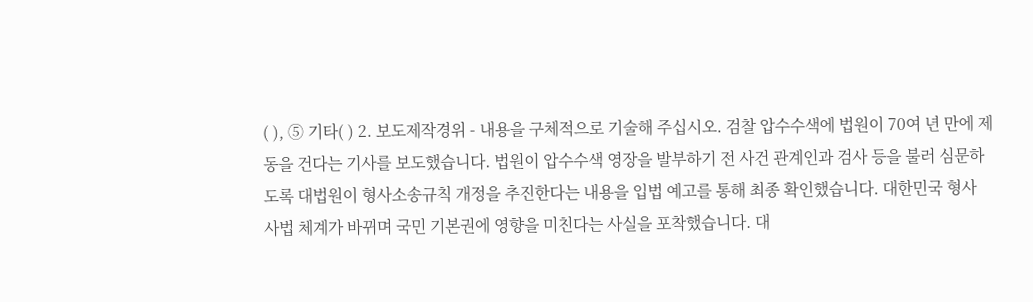( ), ⑤ 기타( ) 2. 보도제작경위 - 내용을 구체적으로 기술해 주십시오. 검찰 압수수색에 법원이 70여 년 만에 제동을 건다는 기사를 보도했습니다. 법원이 압수수색 영장을 발부하기 전 사건 관계인과 검사 등을 불러 심문하도록 대법원이 형사소송규칙 개정을 추진한다는 내용을 입법 예고를 통해 최종 확인했습니다. 대한민국 형사 사법 체계가 바뀌며 국민 기본권에 영향을 미친다는 사실을 포착했습니다. 대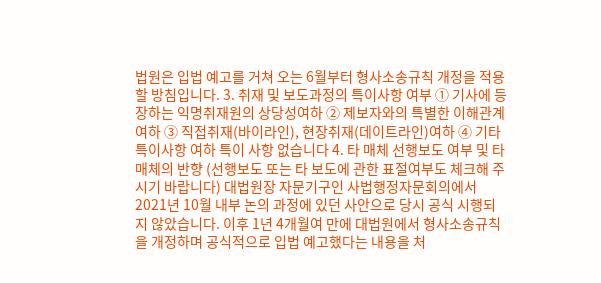법원은 입법 예고를 거쳐 오는 6월부터 형사소송규칙 개정을 적용할 방침입니다. 3. 취재 및 보도과정의 특이사항 여부 ① 기사에 등장하는 익명취재원의 상당성여하 ② 제보자와의 특별한 이해관계여하 ③ 직접취재(바이라인), 현장취재(데이트라인)여하 ④ 기타 특이사항 여하 특이 사항 없습니다 4. 타 매체 선행보도 여부 및 타 매체의 반향 (선행보도 또는 타 보도에 관한 표절여부도 체크해 주시기 바랍니다) 대법원장 자문기구인 사법행정자문회의에서 2021년 10월 내부 논의 과정에 있던 사안으로 당시 공식 시행되지 않았습니다. 이후 1년 4개월여 만에 대법원에서 형사소송규칙을 개정하며 공식적으로 입법 예고했다는 내용을 처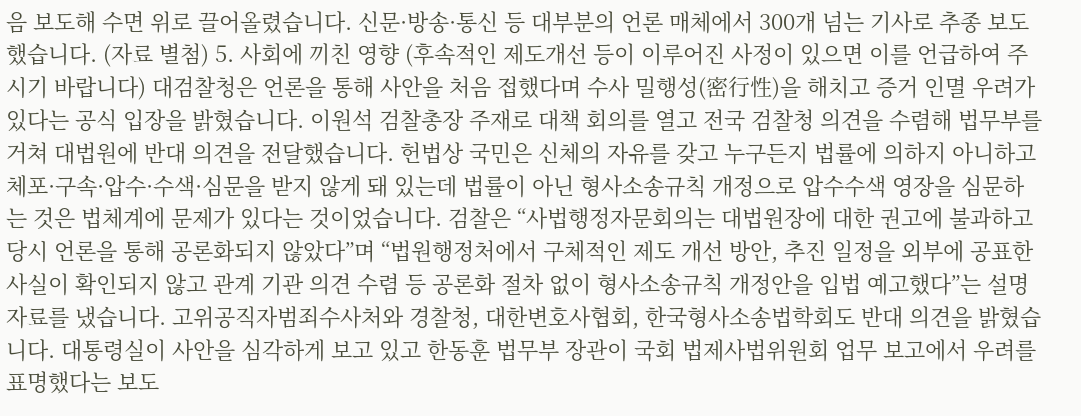음 보도해 수면 위로 끌어올렸습니다. 신문·방송·통신 등 대부분의 언론 매체에서 300개 넘는 기사로 추종 보도했습니다. (자료 별첨) 5. 사회에 끼친 영향 (후속적인 제도개선 등이 이루어진 사정이 있으면 이를 언급하여 주시기 바랍니다) 대검찰청은 언론을 통해 사안을 처음 접했다며 수사 밀행성(密行性)을 해치고 증거 인멸 우려가 있다는 공식 입장을 밝혔습니다. 이원석 검찰총장 주재로 대책 회의를 열고 전국 검찰청 의견을 수렴해 법무부를 거쳐 대법원에 반대 의견을 전달했습니다. 헌법상 국민은 신체의 자유를 갖고 누구든지 법률에 의하지 아니하고 체포·구속·압수·수색·심문을 받지 않게 돼 있는데 법률이 아닌 형사소송규칙 개정으로 압수수색 영장을 심문하는 것은 법체계에 문제가 있다는 것이었습니다. 검찰은 “사법행정자문회의는 대법원장에 대한 권고에 불과하고 당시 언론을 통해 공론화되지 않았다”며 “법원행정처에서 구체적인 제도 개선 방안, 추진 일정을 외부에 공표한 사실이 확인되지 않고 관계 기관 의견 수렴 등 공론화 절차 없이 형사소송규칙 개정안을 입법 예고했다”는 설명 자료를 냈습니다. 고위공직자범죄수사처와 경찰청, 대한변호사협회, 한국형사소송법학회도 반대 의견을 밝혔습니다. 대통령실이 사안을 심각하게 보고 있고 한동훈 법무부 장관이 국회 법제사법위원회 업무 보고에서 우려를 표명했다는 보도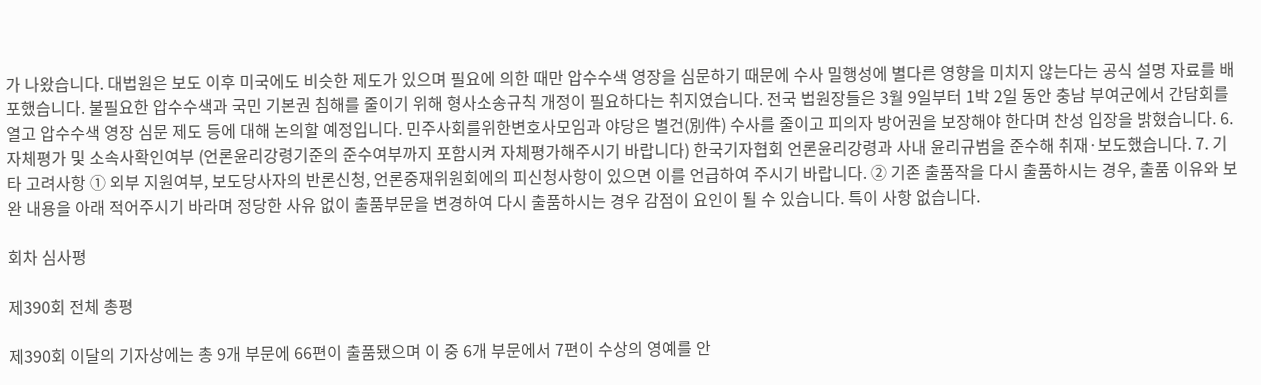가 나왔습니다. 대법원은 보도 이후 미국에도 비슷한 제도가 있으며 필요에 의한 때만 압수수색 영장을 심문하기 때문에 수사 밀행성에 별다른 영향을 미치지 않는다는 공식 설명 자료를 배포했습니다. 불필요한 압수수색과 국민 기본권 침해를 줄이기 위해 형사소송규칙 개정이 필요하다는 취지였습니다. 전국 법원장들은 3월 9일부터 1박 2일 동안 충남 부여군에서 간담회를 열고 압수수색 영장 심문 제도 등에 대해 논의할 예정입니다. 민주사회를위한변호사모임과 야당은 별건(別件) 수사를 줄이고 피의자 방어권을 보장해야 한다며 찬성 입장을 밝혔습니다. 6. 자체평가 및 소속사확인여부 (언론윤리강령기준의 준수여부까지 포함시켜 자체평가해주시기 바랍니다) 한국기자협회 언론윤리강령과 사내 윤리규범을 준수해 취재·보도했습니다. 7. 기타 고려사항 ① 외부 지원여부, 보도당사자의 반론신청, 언론중재위원회에의 피신청사항이 있으면 이를 언급하여 주시기 바랍니다. ② 기존 출품작을 다시 출품하시는 경우, 출품 이유와 보완 내용을 아래 적어주시기 바라며 정당한 사유 없이 출품부문을 변경하여 다시 출품하시는 경우 감점이 요인이 될 수 있습니다. 특이 사항 없습니다.

회차 심사평

제390회 전체 총평

제390회 이달의 기자상에는 총 9개 부문에 66편이 출품됐으며 이 중 6개 부문에서 7편이 수상의 영예를 안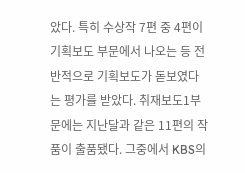았다. 특히 수상작 7편 중 4편이 기획보도 부문에서 나오는 등 전반적으로 기획보도가 돋보였다는 평가를 받았다. 취재보도1부문에는 지난달과 같은 11편의 작품이 출품됐다. 그중에서 KBS의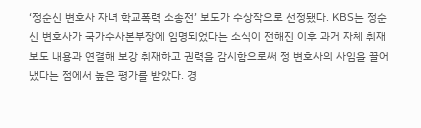‘정순신 변호사 자녀 학교폭력 소송전’ 보도가 수상작으로 선정됐다. KBS는 정순신 변호사가 국가수사본부장에 임명되었다는 소식이 전해진 이후 과거 자체 취재 보도 내용과 연결해 보강 취재하고 권력을 감시함으로써 정 변호사의 사임을 끌어냈다는 점에서 높은 평가를 받았다. 경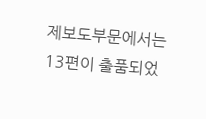제보도부문에서는 13편이 출품되었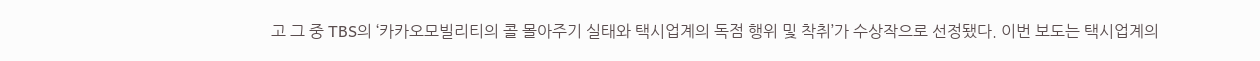고 그 중 TBS의 ‘카카오모빌리티의 콜 몰아주기 실태와 택시업계의 독점 행위 및 착취’가 수상작으로 선정됐다. 이번 보도는 택시업계의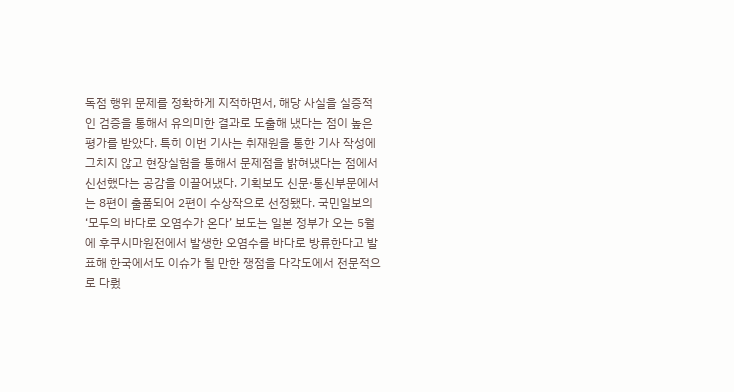독점 행위 문제를 정확하게 지적하면서, 해당 사실을 실증적인 검증을 통해서 유의미한 결과로 도출해 냈다는 점이 높은 평가를 받았다. 특히 이번 기사는 취재원을 통한 기사 작성에 그치지 않고 현장실험을 통해서 문제점을 밝혀냈다는 점에서 신선했다는 공감을 이끌어냈다. 기획보도 신문·통신부문에서는 8편이 출품되어 2편이 수상작으로 선정됐다. 국민일보의 ‘모두의 바다로 오염수가 온다’ 보도는 일본 정부가 오는 5월에 후쿠시마원전에서 발생한 오염수를 바다로 방류한다고 발표해 한국에서도 이슈가 될 만한 쟁점을 다각도에서 전문적으로 다뤘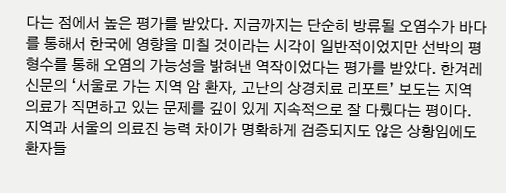다는 점에서 높은 평가를 받았다. 지금까지는 단순히 방류될 오염수가 바다를 통해서 한국에 영향을 미칠 것이라는 시각이 일반적이었지만 선박의 평형수를 통해 오염의 가능성을 밝혀낸 역작이었다는 평가를 받았다. 한겨레신문의 ‘서울로 가는 지역 암 환자, 고난의 상경치료 리포트’ 보도는 지역 의료가 직면하고 있는 문제를 깊이 있게 지속적으로 잘 다뤘다는 평이다. 지역과 서울의 의료진 능력 차이가 명확하게 검증되지도 않은 상황임에도 환자들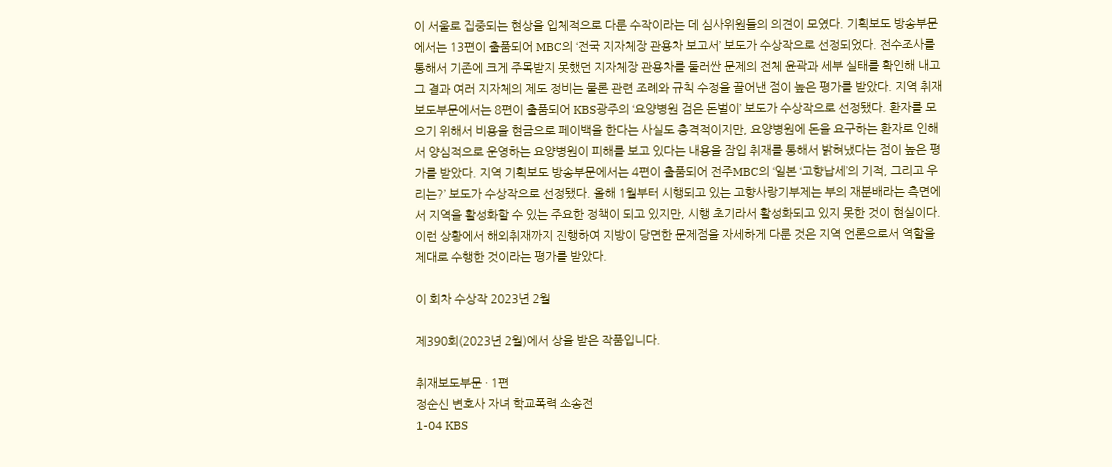이 서울로 집중되는 현상을 입체적으로 다룬 수작이라는 데 심사위원들의 의견이 모였다. 기획보도 방송부문에서는 13편이 출품되어 MBC의 ‘전국 지자체장 관용차 보고서’ 보도가 수상작으로 선정되었다. 전수조사를 통해서 기존에 크게 주목받지 못했던 지자체장 관용차를 둘러싼 문제의 전체 윤곽과 세부 실태를 확인해 내고 그 결과 여러 지자체의 제도 정비는 물론 관련 조례와 규칙 수정을 끌어낸 점이 높은 평가를 받았다. 지역 취재보도부문에서는 8편이 출품되어 KBS광주의 ‘요양병원 검은 돈벌이’ 보도가 수상작으로 선정됐다. 환자를 모으기 위해서 비용을 현금으로 페이백을 한다는 사실도 충격적이지만, 요양병원에 돈을 요구하는 환자로 인해서 양심적으로 운영하는 요양병원이 피해를 보고 있다는 내용을 잠입 취재를 통해서 밝혀냈다는 점이 높은 평가를 받았다. 지역 기획보도 방송부문에서는 4편이 출품되어 전주MBC의 ‘일본 ‘고향납세’의 기적, 그리고 우리는?’ 보도가 수상작으로 선정됐다. 올해 1월부터 시행되고 있는 고향사랑기부제는 부의 재분배라는 측면에서 지역을 활성화할 수 있는 주요한 정책이 되고 있지만, 시행 초기라서 활성화되고 있지 못한 것이 현실이다. 이런 상황에서 해외취재까지 진행하여 지방이 당면한 문제점을 자세하게 다룬 것은 지역 언론으로서 역할을 제대로 수행한 것이라는 평가를 받았다.

이 회차 수상작 2023년 2월

제390회(2023년 2월)에서 상을 받은 작품입니다.

취재보도부문 · 1편
정순신 변호사 자녀 학교폭력 소송전
1-04 KBS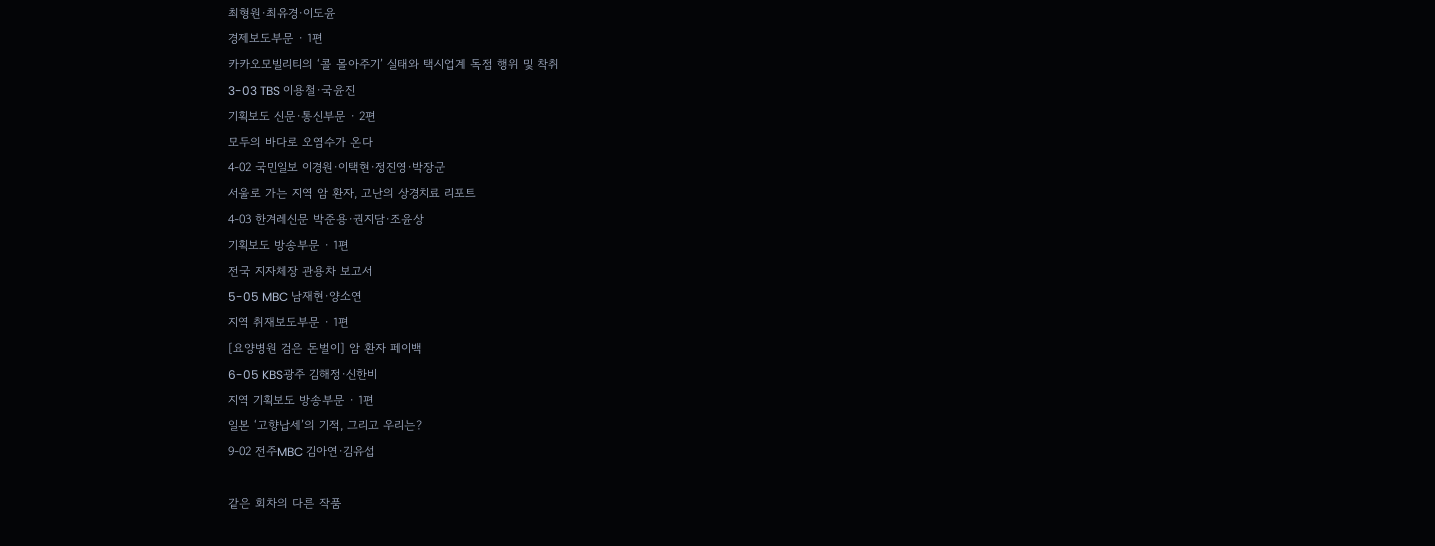최형원·최유경·이도윤
경제보도부문 · 1편
카카오모빌리티의 ‘콜 몰아주기’ 실태와 택시업계 독점 행위 및 착취
3-03 TBS 이용철·국윤진
기획보도 신문·통신부문 · 2편
모두의 바다로 오염수가 온다
4-02 국민일보 이경원·이택현·정진영·박장군
서울로 가는 지역 암 환자, 고난의 상경치료 리포트
4-03 한겨레신문 박준용·권지담·조윤상
기획보도 방송부문 · 1편
전국 지자체장 관용차 보고서
5-05 MBC 남재현·양소연
지역 취재보도부문 · 1편
[요양병원 검은 돈벌이] 암 환자 페이백
6-05 KBS광주 김해정·신한비
지역 기획보도 방송부문 · 1편
일본 ‘고향납세’의 기적, 그리고 우리는?
9-02 전주MBC 김아연·김유섭

같은 회차의 다른 작품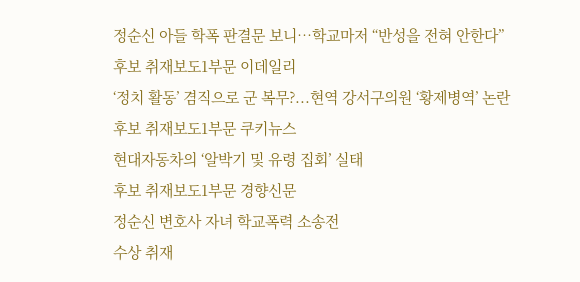정순신 아들 학폭 판결문 보니…학교마저 “반성을 전혀 안한다”
후보 취재보도1부문 이데일리
‘정치 활동’ 겸직으로 군 복무?...현역 강서구의원 ‘황제병역’ 논란
후보 취재보도1부문 쿠키뉴스
현대자동차의 ‘알박기 및 유령 집회’ 실태
후보 취재보도1부문 경향신문
정순신 변호사 자녀 학교폭력 소송전
수상 취재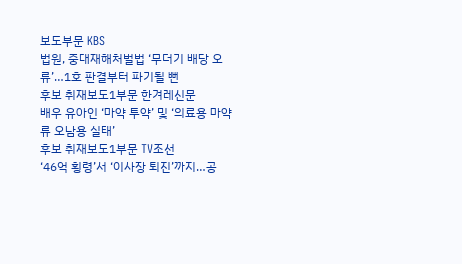보도부문 KBS
법원, 중대재해처벌법 ‘무더기 배당 오류’…1호 판결부터 파기될 뻔
후보 취재보도1부문 한겨레신문
배우 유아인 ‘마약 투약’ 및 ‘의료용 마약류 오남용 실태’
후보 취재보도1부문 TV조선
‘46억 횡령’서 ‘이사장 퇴진’까지…공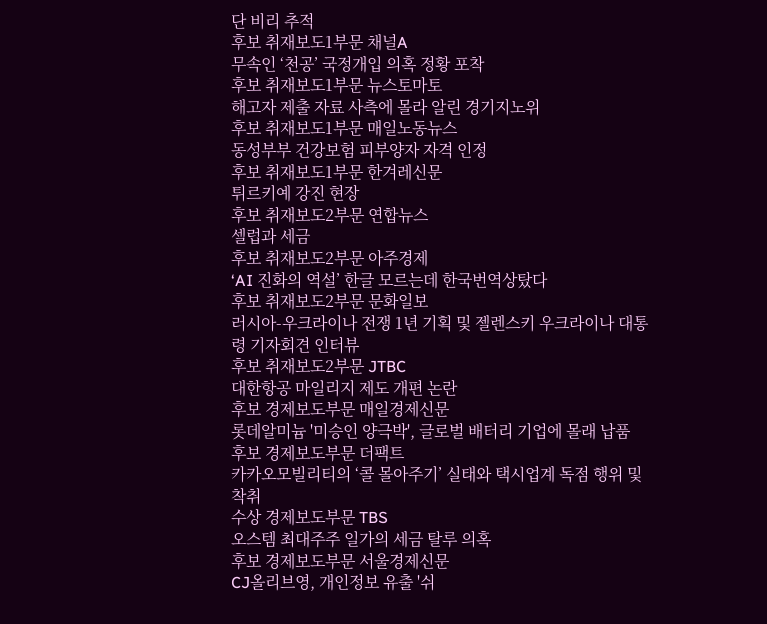단 비리 추적
후보 취재보도1부문 채널A
무속인 ‘천공’ 국정개입 의혹 정황 포착
후보 취재보도1부문 뉴스토마토
해고자 제출 자료 사측에 몰라 알린 경기지노위
후보 취재보도1부문 매일노동뉴스
동성부부 건강보험 피부양자 자격 인정
후보 취재보도1부문 한겨레신문
튀르키예 강진 현장
후보 취재보도2부문 연합뉴스
셀럽과 세금
후보 취재보도2부문 아주경제
‘AI 진화의 역설’ 한글 모르는데 한국번역상탔다
후보 취재보도2부문 문화일보
러시아-우크라이나 전쟁 1년 기획 및 젤렌스키 우크라이나 대통령 기자회견 인터뷰
후보 취재보도2부문 JTBC
대한항공 마일리지 제도 개편 논란
후보 경제보도부문 매일경제신문
롯데알미늄 '미승인 양극박', 글로벌 배터리 기업에 몰래 납품
후보 경제보도부문 더팩트
카카오모빌리티의 ‘콜 몰아주기’ 실태와 택시업계 독점 행위 및 착취
수상 경제보도부문 TBS
오스템 최대주주 일가의 세금 탈루 의혹
후보 경제보도부문 서울경제신문
CJ올리브영, 개인정보 유출 '쉬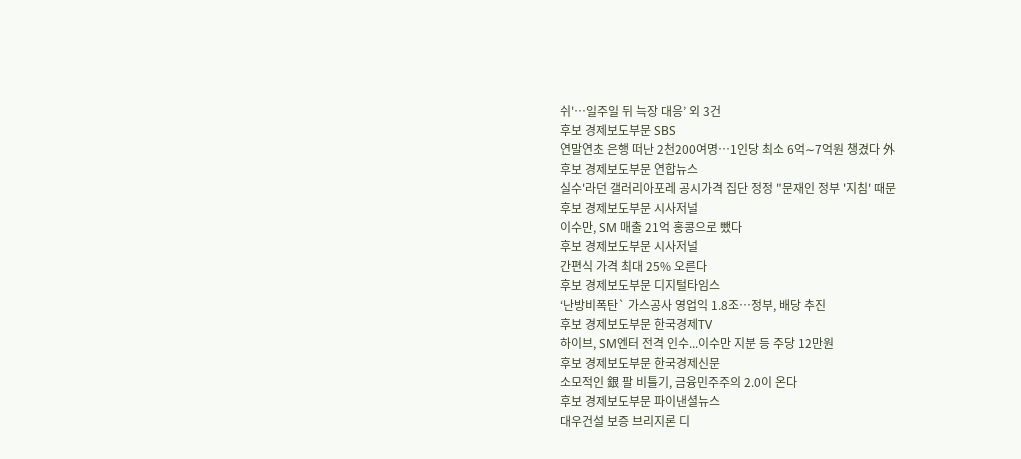쉬'…일주일 뒤 늑장 대응’ 외 3건
후보 경제보도부문 SBS
연말연초 은행 떠난 2천200여명…1인당 최소 6억∼7억원 챙겼다 外
후보 경제보도부문 연합뉴스
실수'라던 갤러리아포레 공시가격 집단 정정 "문재인 정부 '지침' 때문
후보 경제보도부문 시사저널
이수만, SM 매출 21억 홍콩으로 뺐다
후보 경제보도부문 시사저널
간편식 가격 최대 25% 오른다
후보 경제보도부문 디지털타임스
‘난방비폭탄` 가스공사 영업익 1.8조…정부, 배당 추진
후보 경제보도부문 한국경제TV
하이브, SM엔터 전격 인수...이수만 지분 등 주당 12만원
후보 경제보도부문 한국경제신문
소모적인 銀 팔 비틀기, 금융민주주의 2.0이 온다
후보 경제보도부문 파이낸셜뉴스
대우건설 보증 브리지론 디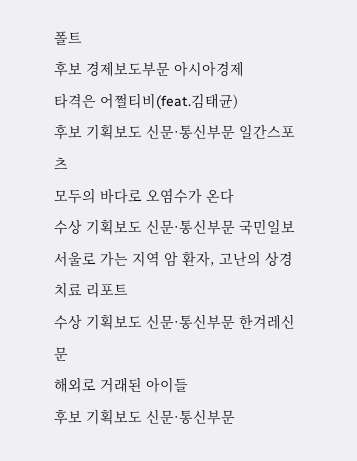폴트
후보 경제보도부문 아시아경제
타격은 어쩔티비(feat.김태균)
후보 기획보도 신문·통신부문 일간스포츠
모두의 바다로 오염수가 온다
수상 기획보도 신문·통신부문 국민일보
서울로 가는 지역 암 환자, 고난의 상경치료 리포트
수상 기획보도 신문·통신부문 한겨레신문
해외로 거래된 아이들
후보 기획보도 신문·통신부문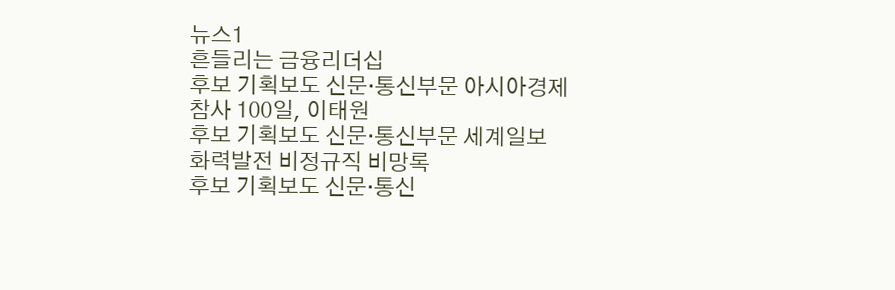뉴스1
흔들리는 금융리더십
후보 기획보도 신문·통신부문 아시아경제
참사 100일, 이태원
후보 기획보도 신문·통신부문 세계일보
화력발전 비정규직 비망록
후보 기획보도 신문·통신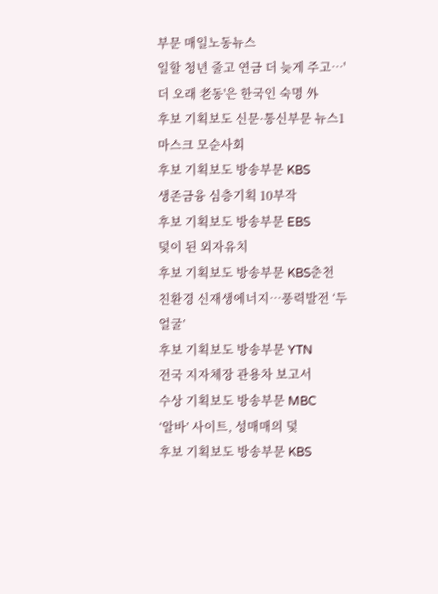부문 매일노동뉴스
일할 청년 줄고 연금 더 늦게 주고…'더 오래 老동'은 한국인 숙명 外
후보 기획보도 신문·통신부문 뉴스1
마스크 모순사회
후보 기획보도 방송부문 KBS
생존금융 심층기획 10부작
후보 기획보도 방송부문 EBS
덫이 된 외자유치
후보 기획보도 방송부문 KBS춘천
친환경 신재생에너지…풍력발전 ‘두 얼굴’
후보 기획보도 방송부문 YTN
전국 지자체장 관용차 보고서
수상 기획보도 방송부문 MBC
‘알바’ 사이트, 성매매의 덫
후보 기획보도 방송부문 KBS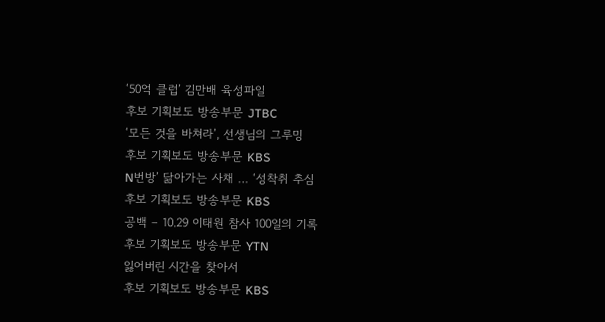‘50억 클럽’ 김만배 육성파일
후보 기획보도 방송부문 JTBC
‘모든 것을 바쳐라’, 선생님의 그루밍
후보 기획보도 방송부문 KBS
N번방’ 닮아가는 사채 … ‘성착취 추심
후보 기획보도 방송부문 KBS
공백 – 10.29 이태원 참사 100일의 기록
후보 기획보도 방송부문 YTN
잃어버린 시간을 찾아서
후보 기획보도 방송부문 KBS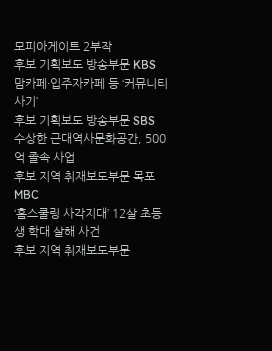모피아게이트 2부작
후보 기획보도 방송부문 KBS
맘카페·입주자카페 등 ‘커뮤니티 사기’
후보 기획보도 방송부문 SBS
수상한 근대역사문화공간, 500억 졸속 사업
후보 지역 취재보도부문 목포MBC
‘홈스쿨링 사각지대’ 12살 초등생 학대 살해 사건
후보 지역 취재보도부문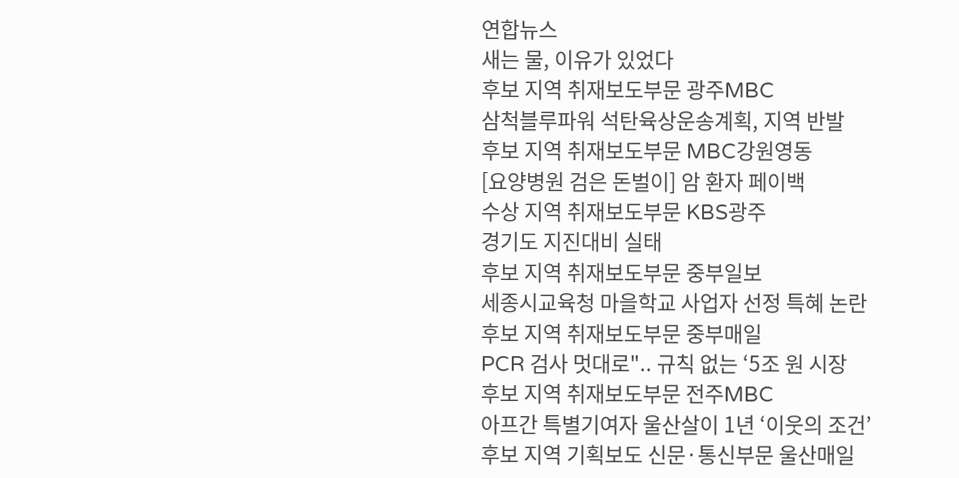연합뉴스
새는 물, 이유가 있었다
후보 지역 취재보도부문 광주MBC
삼척블루파워 석탄육상운송계획, 지역 반발
후보 지역 취재보도부문 MBC강원영동
[요양병원 검은 돈벌이] 암 환자 페이백
수상 지역 취재보도부문 KBS광주
경기도 지진대비 실태
후보 지역 취재보도부문 중부일보
세종시교육청 마을학교 사업자 선정 특혜 논란
후보 지역 취재보도부문 중부매일
PCR 검사 멋대로".. 규칙 없는 ‘5조 원 시장
후보 지역 취재보도부문 전주MBC
아프간 특별기여자 울산살이 1년 ‘이웃의 조건’
후보 지역 기획보도 신문·통신부문 울산매일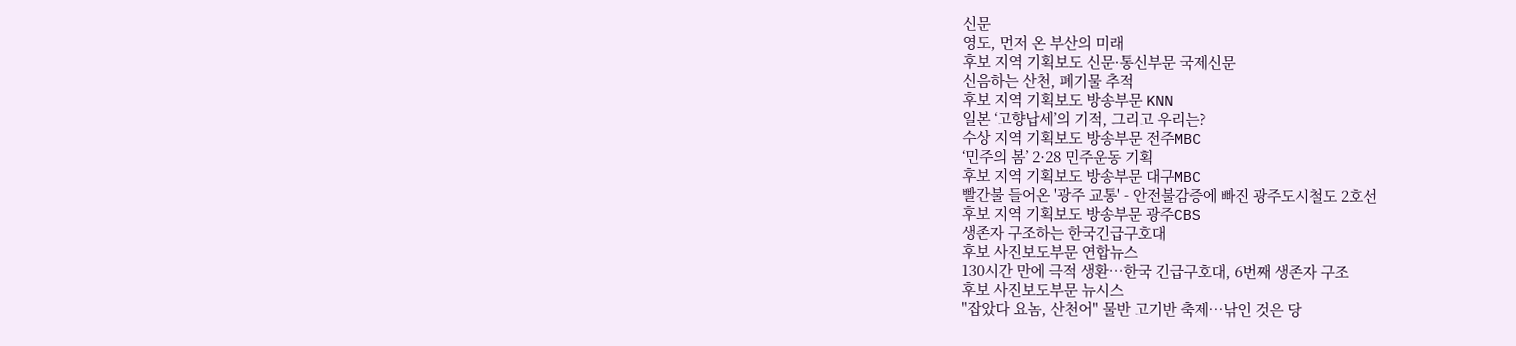신문
영도, 먼저 온 부산의 미래
후보 지역 기획보도 신문·통신부문 국제신문
신음하는 산천, 폐기물 추적
후보 지역 기획보도 방송부문 KNN
일본 ‘고향납세’의 기적, 그리고 우리는?
수상 지역 기획보도 방송부문 전주MBC
‘민주의 봄’ 2·28 민주운동 기획
후보 지역 기획보도 방송부문 대구MBC
빨간불 들어온 '광주 교통' - 안전불감증에 빠진 광주도시철도 2호선
후보 지역 기획보도 방송부문 광주CBS
생존자 구조하는 한국긴급구호대
후보 사진보도부문 연합뉴스
130시간 만에 극적 생환…한국 긴급구호대, 6번째 생존자 구조
후보 사진보도부문 뉴시스
"잡았다 요놈, 산천어" 물반 고기반 축제…낚인 것은 당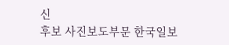신
후보 사진보도부문 한국일보